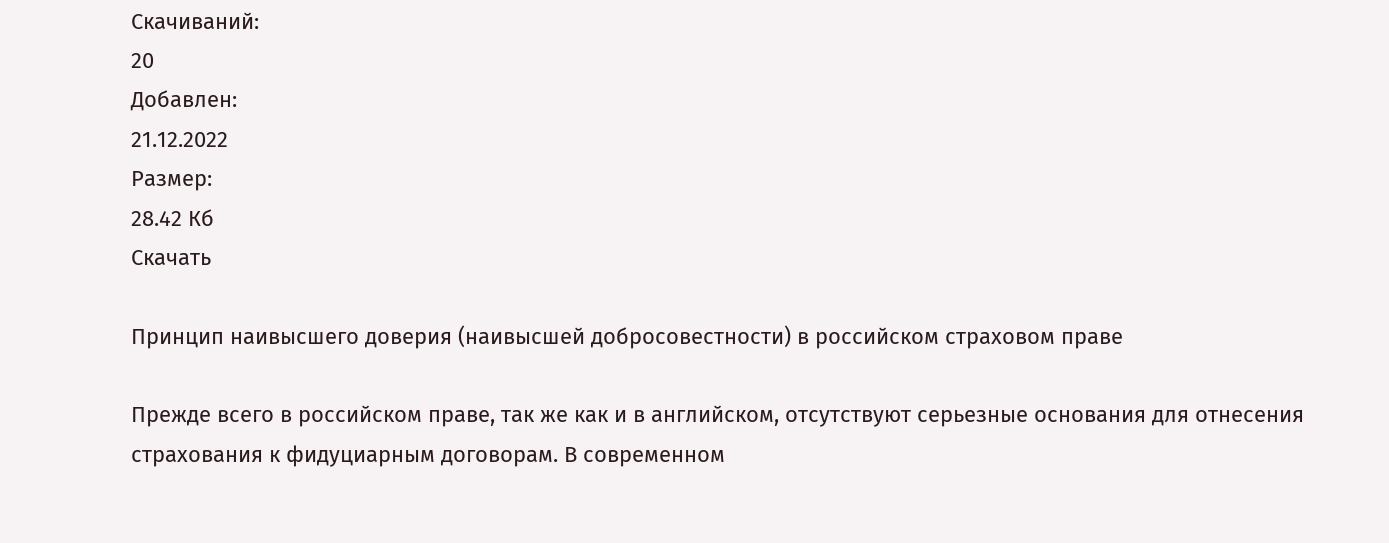Скачиваний:
20
Добавлен:
21.12.2022
Размер:
28.42 Кб
Скачать

Принцип наивысшего доверия (наивысшей добросовестности) в российском страховом праве

Прежде всего в российском праве, так же как и в английском, отсутствуют серьезные основания для отнесения страхования к фидуциарным договорам. В современном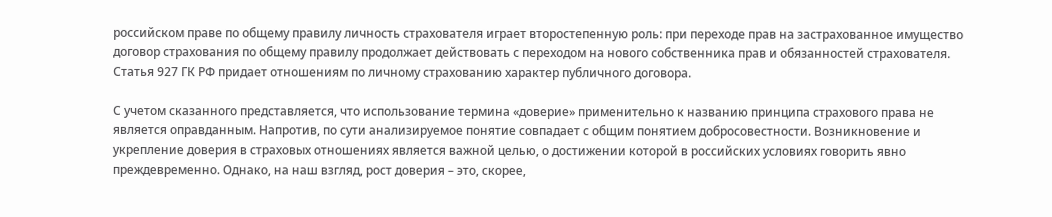российском праве по общему правилу личность страхователя играет второстепенную роль: при переходе прав на застрахованное имущество договор страхования по общему правилу продолжает действовать с переходом на нового собственника прав и обязанностей страхователя. Статья 927 ГК РФ придает отношениям по личному страхованию характер публичного договора.

С учетом сказанного представляется, что использование термина «доверие» применительно к названию принципа страхового права не является оправданным. Напротив, по сути анализируемое понятие совпадает с общим понятием добросовестности. Возникновение и укрепление доверия в страховых отношениях является важной целью, о достижении которой в российских условиях говорить явно преждевременно. Однако, на наш взгляд, рост доверия – это, скорее,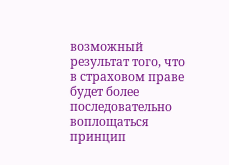возможный результат того, что в страховом праве будет более последовательно воплощаться принцип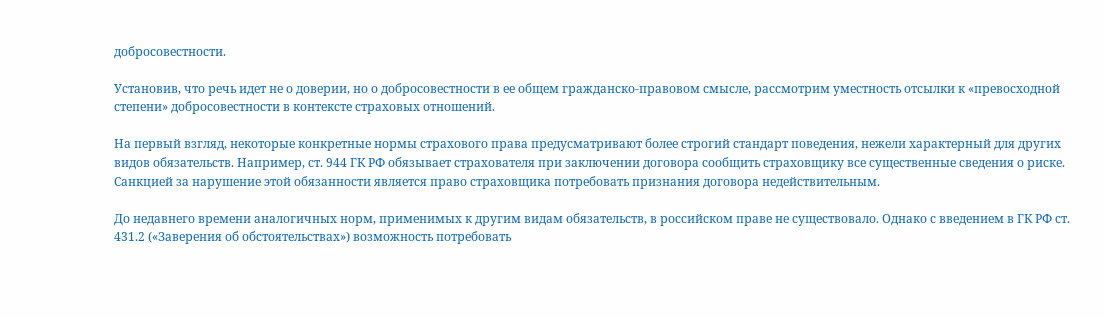добросовестности.

Установив, что речь идет не о доверии, но о добросовестности в ее общем гражданско-правовом смысле, рассмотрим уместность отсылки к «превосходной степени» добросовестности в контексте страховых отношений.

На первый взгляд, некоторые конкретные нормы страхового права предусматривают более строгий стандарт поведения, нежели характерный для других видов обязательств. Например, ст. 944 ГК РФ обязывает страхователя при заключении договора сообщить страховщику все существенные сведения о риске. Санкцией за нарушение этой обязанности является право страховщика потребовать признания договора недействительным.

До недавнего времени аналогичных норм, применимых к другим видам обязательств, в российском праве не существовало. Однако с введением в ГК РФ ст. 431.2 («Заверения об обстоятельствах») возможность потребовать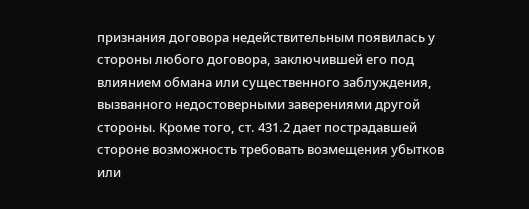признания договора недействительным появилась у стороны любого договора, заключившей его под влиянием обмана или существенного заблуждения, вызванного недостоверными заверениями другой стороны. Кроме того, ст. 431.2 дает пострадавшей стороне возможность требовать возмещения убытков или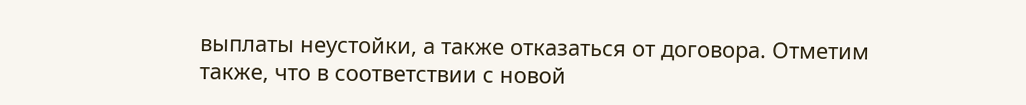выплаты неустойки, а также отказаться от договора. Отметим также, что в соответствии с новой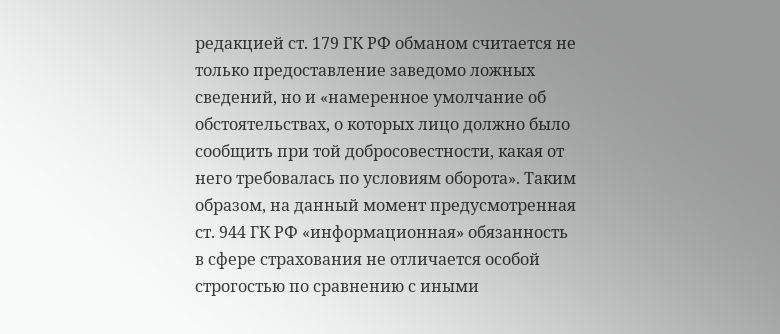редакцией ст. 179 ГК РФ обманом считается не только предоставление заведомо ложных сведений, но и «намеренное умолчание об обстоятельствах, о которых лицо должно было сообщить при той добросовестности, какая от него требовалась по условиям оборота». Таким образом, на данный момент предусмотренная ст. 944 ГК РФ «информационная» обязанность в сфере страхования не отличается особой строгостью по сравнению с иными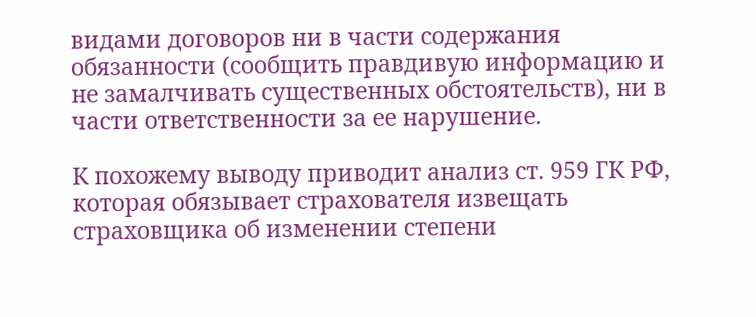видами договоров ни в части содержания обязанности (сообщить правдивую информацию и не замалчивать существенных обстоятельств), ни в части ответственности за ее нарушение.

К похожему выводу приводит анализ ст. 959 ГК РФ, которая обязывает страхователя извещать страховщика об изменении степени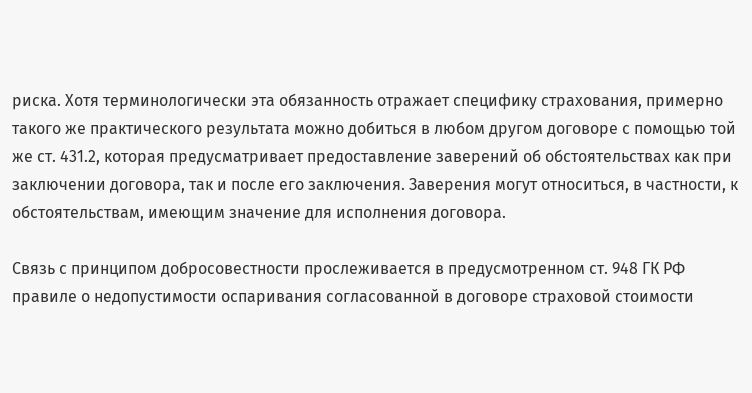риска. Хотя терминологически эта обязанность отражает специфику страхования, примерно такого же практического результата можно добиться в любом другом договоре с помощью той же ст. 431.2, которая предусматривает предоставление заверений об обстоятельствах как при заключении договора, так и после его заключения. Заверения могут относиться, в частности, к обстоятельствам, имеющим значение для исполнения договора.

Связь с принципом добросовестности прослеживается в предусмотренном ст. 948 ГК РФ правиле о недопустимости оспаривания согласованной в договоре страховой стоимости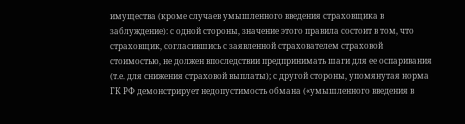имущества (кроме случаев умышленного введения страховщика в заблуждение): с одной стороны, значение этого правила состоит в том, что страховщик, согласившись с заявленной страхователем страховой стоимостью, не должен впоследствии предпринимать шаги для ее оспаривания (т.е. для снижения страховой выплаты); с другой стороны, упомянутая норма ГК РФ демонстрирует недопустимость обмана («умышленного введения в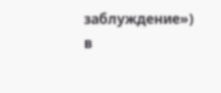заблуждение») в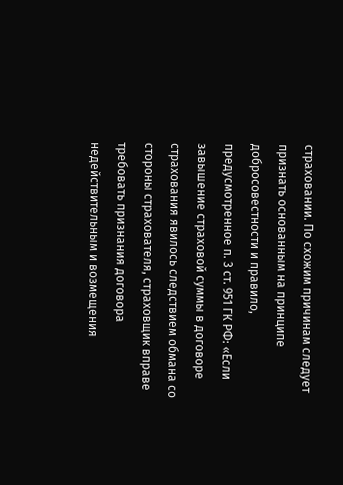страховании. По схожим причинам следует признать основанным на принципе добросовестности и правило, предусмотренное п. 3 ст. 951 ГК РФ: «Если завышение страховой суммы в договоре страхования явилось следствием обмана со стороны страхователя, страховщик вправе требовать признания договора недействительным и возмещения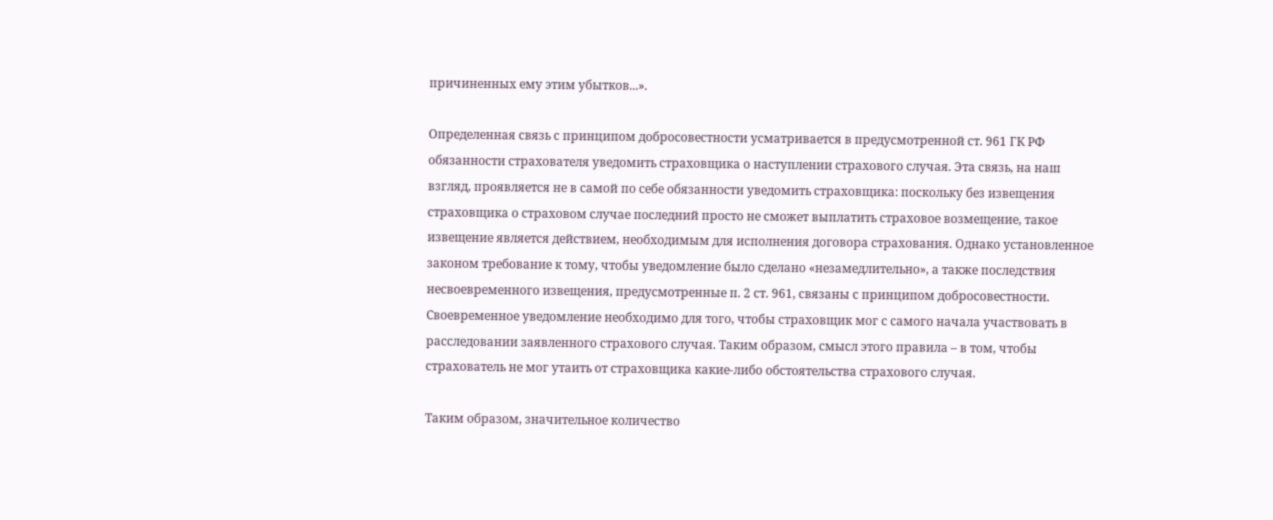причиненных ему этим убытков...».

Определенная связь с принципом добросовестности усматривается в предусмотренной ст. 961 ГК РФ обязанности страхователя уведомить страховщика о наступлении страхового случая. Эта связь, на наш взгляд, проявляется не в самой по себе обязанности уведомить страховщика: поскольку без извещения страховщика о страховом случае последний просто не сможет выплатить страховое возмещение, такое извещение является действием, необходимым для исполнения договора страхования. Однако установленное законом требование к тому, чтобы уведомление было сделано «незамедлительно», а также последствия несвоевременного извещения, предусмотренные п. 2 ст. 961, связаны с принципом добросовестности. Своевременное уведомление необходимо для того, чтобы страховщик мог с самого начала участвовать в расследовании заявленного страхового случая. Таким образом, смысл этого правила – в том, чтобы страхователь не мог утаить от страховщика какие-либо обстоятельства страхового случая.

Таким образом, значительное количество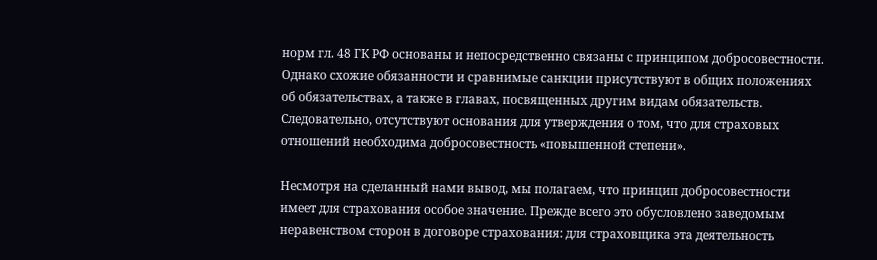норм гл. 48 ГК РФ основаны и непосредственно связаны с принципом добросовестности. Однако схожие обязанности и сравнимые санкции присутствуют в общих положениях об обязательствах, а также в главах, посвященных другим видам обязательств. Следовательно, отсутствуют основания для утверждения о том, что для страховых отношений необходима добросовестность «повышенной степени».

Несмотря на сделанный нами вывод, мы полагаем, что принцип добросовестности имеет для страхования особое значение. Прежде всего это обусловлено заведомым неравенством сторон в договоре страхования: для страховщика эта деятельность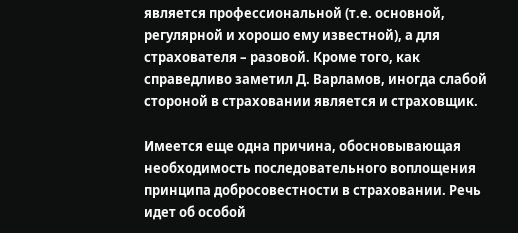является профессиональной (т.е. основной, регулярной и хорошо ему известной), а для страхователя – разовой. Кроме того, как справедливо заметил Д. Варламов, иногда слабой стороной в страховании является и страховщик.

Имеется еще одна причина, обосновывающая необходимость последовательного воплощения принципа добросовестности в страховании. Речь идет об особой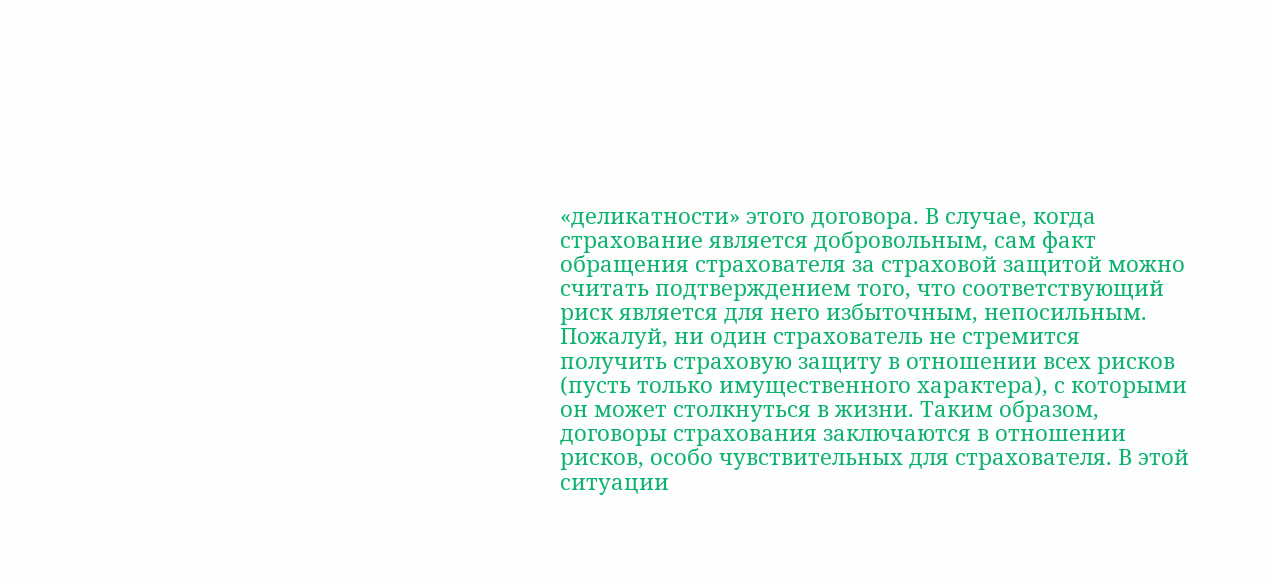«деликатности» этого договора. В случае, когда страхование является добровольным, сам факт обращения страхователя за страховой защитой можно считать подтверждением того, что соответствующий риск является для него избыточным, непосильным. Пожалуй, ни один страхователь не стремится получить страховую защиту в отношении всех рисков (пусть только имущественного характера), с которыми он может столкнуться в жизни. Таким образом, договоры страхования заключаются в отношении рисков, особо чувствительных для страхователя. В этой ситуации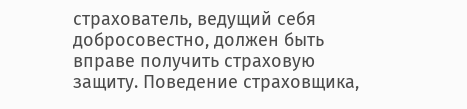страхователь, ведущий себя добросовестно, должен быть вправе получить страховую защиту. Поведение страховщика,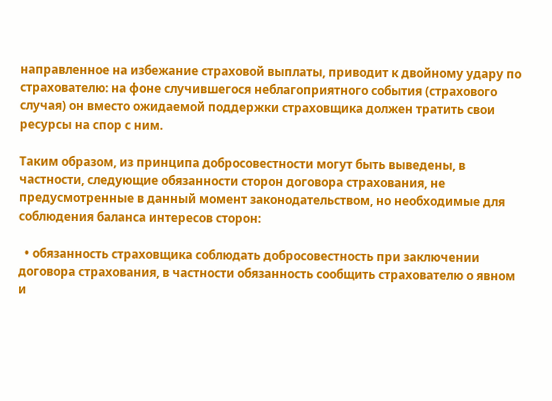направленное на избежание страховой выплаты, приводит к двойному удару по страхователю: на фоне случившегося неблагоприятного события (страхового случая) он вместо ожидаемой поддержки страховщика должен тратить свои ресурсы на спор с ним.

Таким образом, из принципа добросовестности могут быть выведены, в частности, следующие обязанности сторон договора страхования, не предусмотренные в данный момент законодательством, но необходимые для соблюдения баланса интересов сторон:

  • обязанность страховщика соблюдать добросовестность при заключении договора страхования, в частности обязанность сообщить страхователю о явном и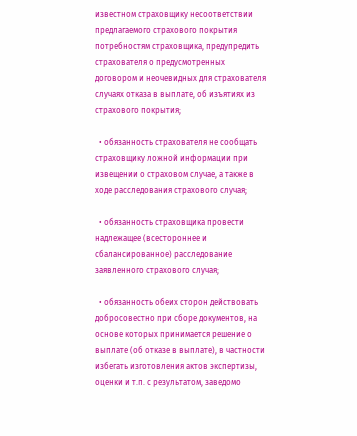известном страховщику несоответствии предлагаемого страхового покрытия потребностям страховщика, предупредить страхователя о предусмотренных договором и неочевидных для страхователя случаях отказа в выплате, об изъятиях из страхового покрытия;

  • обязанность страхователя не сообщать страховщику ложной информации при извещении о страховом случае, а также в ходе расследования страхового случая;

  • обязанность страховщика провести надлежащее (всестороннее и сбалансированное) расследование заявленного страхового случая;

  • обязанность обеих сторон действовать добросовестно при сборе документов, на основе которых принимается решение о выплате (об отказе в выплате), в частности избегать изготовления актов экспертизы, оценки и т.п. с результатом, заведомо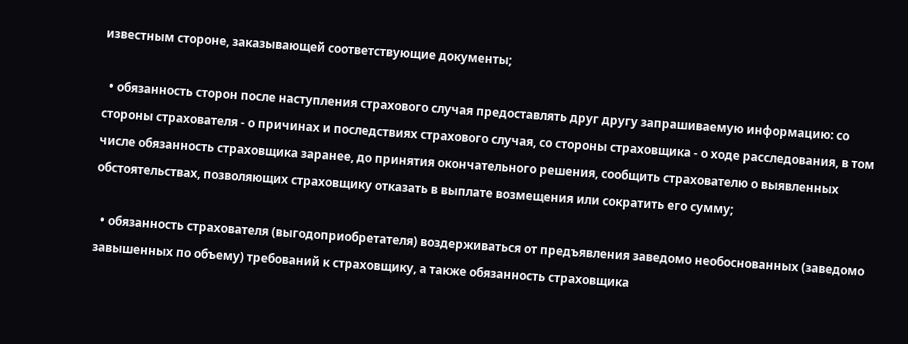известным стороне, заказывающей соответствующие документы;

  • обязанность сторон после наступления страхового случая предоставлять друг другу запрашиваемую информацию: со стороны страхователя - о причинах и последствиях страхового случая, со стороны страховщика - о ходе расследования, в том числе обязанность страховщика заранее, до принятия окончательного решения, сообщить страхователю о выявленных обстоятельствах, позволяющих страховщику отказать в выплате возмещения или сократить его сумму;

  • обязанность страхователя (выгодоприобретателя) воздерживаться от предъявления заведомо необоснованных (заведомо завышенных по объему) требований к страховщику, а также обязанность страховщика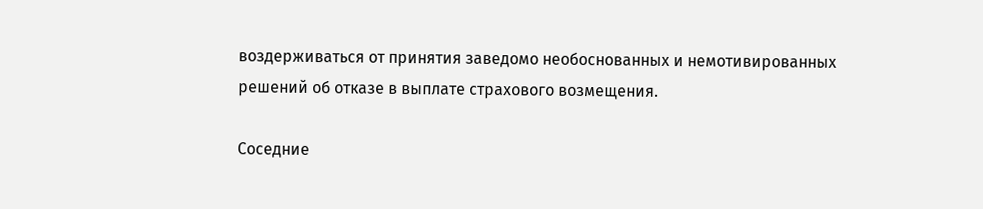воздерживаться от принятия заведомо необоснованных и немотивированных решений об отказе в выплате страхового возмещения.

Соседние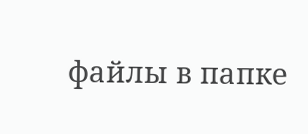файлы в папке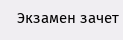Экзамен зачет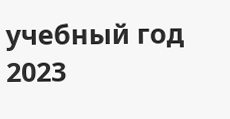учебный год 2023